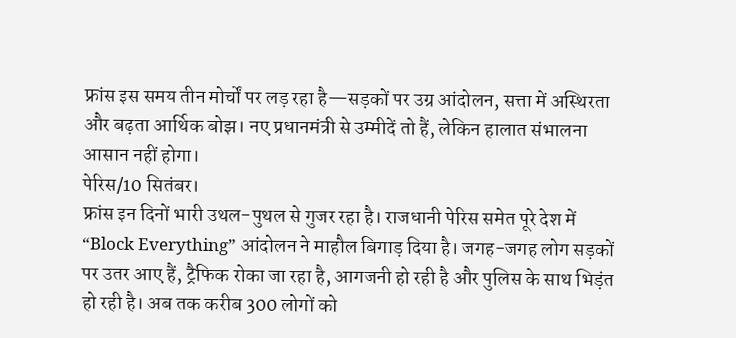फ्रांस इस समय तीन मोर्चों पर लड़ रहा है—सड़कों पर उग्र आंदोलन, सत्ता में अस्थिरता और बढ़ता आर्थिक बोझ। नए प्रधानमंत्री से उम्मीदें तो हैं, लेकिन हालात संभालना आसान नहीं होगा।
पेरिस/10 सितंबर।
फ्रांस इन दिनों भारी उथल-पुथल से गुजर रहा है। राजधानी पेरिस समेत पूरे देश में “Block Everything” आंदोलन ने माहौल बिगाड़ दिया है। जगह-जगह लोग सड़कों पर उतर आए हैं, ट्रैफिक रोका जा रहा है, आगजनी हो रही है और पुलिस के साथ भिड़ंत हो रही है। अब तक करीब 300 लोगों को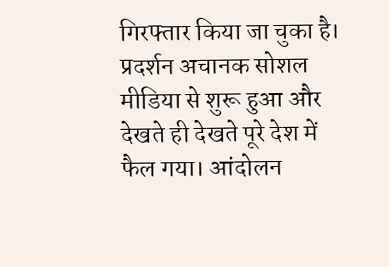गिरफ्तार किया जा चुका है।
प्रदर्शन अचानक सोशल मीडिया से शुरू हुआ और देखते ही देखते पूरे देश में फैल गया। आंदोलन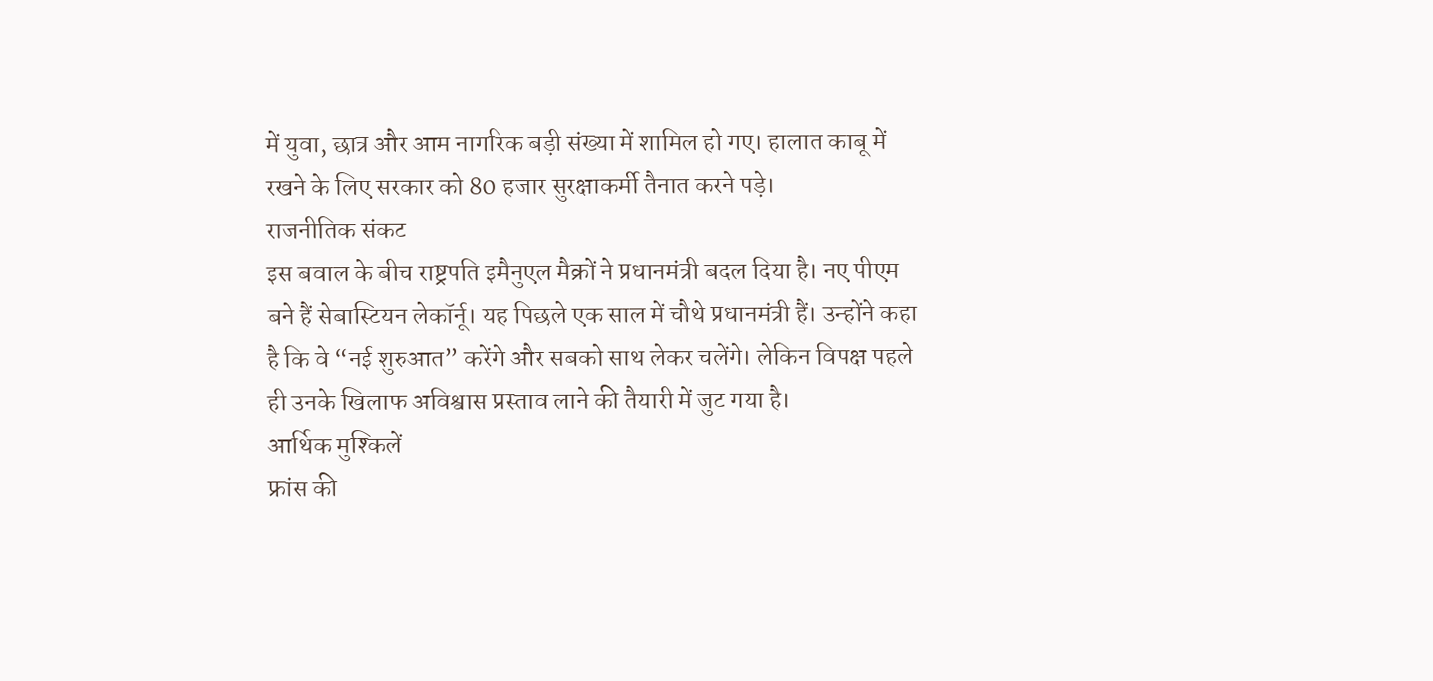में युवा, छात्र और आम नागरिक बड़ी संख्या में शामिल हो गए। हालात काबू में रखने के लिए सरकार को 80 हजार सुरक्षाकर्मी तैनात करने पड़े।
राजनीतिक संकट
इस बवाल के बीच राष्ट्रपति इमैनुएल मैक्रों ने प्रधानमंत्री बदल दिया है। नए पीएम बने हैं सेबास्टियन लेकॉर्नू। यह पिछले एक साल में चौथे प्रधानमंत्री हैं। उन्होंने कहा है कि वे “नई शुरुआत” करेंगे और सबको साथ लेकर चलेंगे। लेकिन विपक्ष पहले ही उनके खिलाफ अविश्वास प्रस्ताव लाने की तैयारी में जुट गया है।
आर्थिक मुश्किलें
फ्रांस की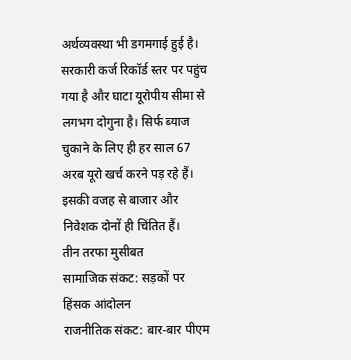अर्थव्यवस्था भी डगमगाई हुई है। सरकारी कर्ज रिकॉर्ड स्तर पर पहुंच गया है और घाटा यूरोपीय सीमा से लगभग दोगुना है। सिर्फ ब्याज चुकाने के लिए ही हर साल 67 अरब यूरो खर्च करने पड़ रहे हैं। इसकी वजह से बाजार और निवेशक दोनों ही चिंतित हैं।
तीन तरफा मुसीबत
सामाजिक संकट: सड़कों पर हिंसक आंदोलन
राजनीतिक संकट: बार-बार पीएम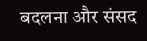बदलना और संसद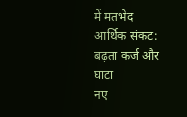में मतभेद
आर्थिक संकट: बढ़ता कर्ज और घाटा
नए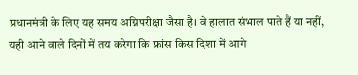प्रधानमंत्री के लिए यह समय अग्निपरीक्षा जैसा है। वे हालात संभाल पाते हैं या नहीं, यही आने वाले दिनों में तय करेगा कि फ्रांस किस दिशा में आगे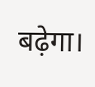बढ़ेगा।